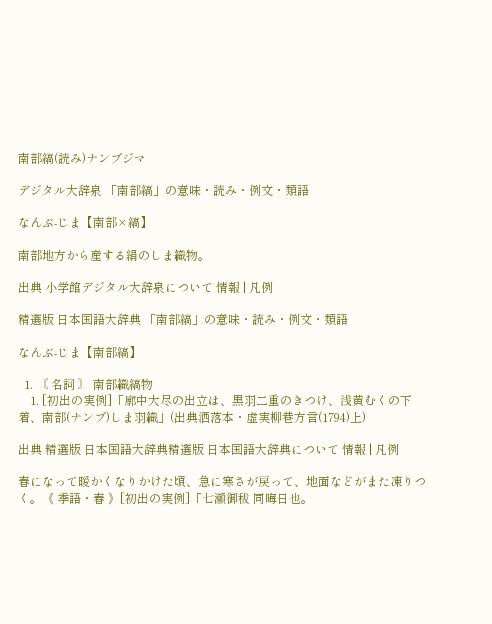南部縞(読み)ナンブジマ

デジタル大辞泉 「南部縞」の意味・読み・例文・類語

なんぶ‐じま【南部×縞】

南部地方から産する絹のしま織物。

出典 小学館デジタル大辞泉について 情報 | 凡例

精選版 日本国語大辞典 「南部縞」の意味・読み・例文・類語

なんぶ‐じま【南部縞】

  1. 〘 名詞 〙 南部織縞物
    1. [初出の実例]「廓中大尽の出立は、黒羽二重のきつけ、浅黄むくの下着、南部(ナンブ)しま羽織」(出典洒落本・虚実柳巷方言(1794)上)

出典 精選版 日本国語大辞典精選版 日本国語大辞典について 情報 | 凡例

春になって暖かくなりかけた頃、急に寒さが戻って、地面などがまた凍りつく。《 季語・春 》[初出の実例]「七瀬御秡 同晦日也。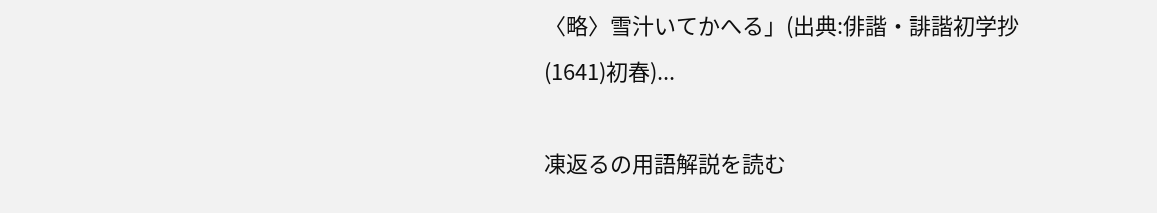〈略〉雪汁いてかへる」(出典:俳諧・誹諧初学抄(1641)初春)...

凍返るの用語解説を読む